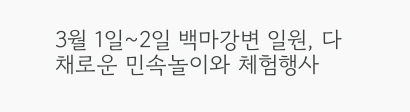3월 1일~2일 백마강변 일원, 다채로운 민속놀이와 체험행사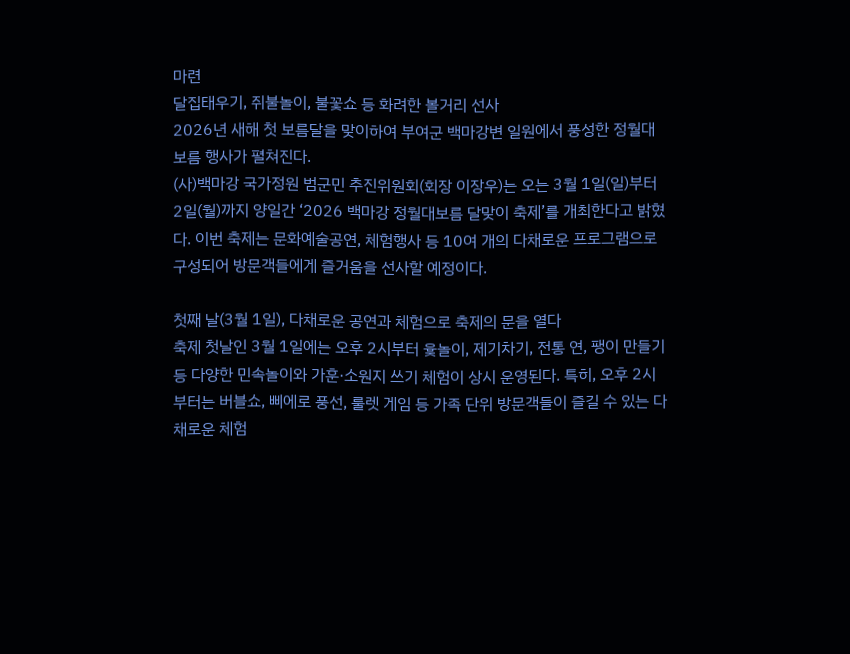마련
달집태우기, 쥐불놀이, 불꽃쇼 등 화려한 볼거리 선사
2026년 새해 첫 보름달을 맞이하여 부여군 백마강변 일원에서 풍성한 정월대보름 행사가 펼쳐진다.
(사)백마강 국가정원 범군민 추진위원회(회장 이장우)는 오는 3월 1일(일)부터 2일(월)까지 양일간 ‘2026 백마강 정월대보름 달맞이 축제’를 개최한다고 밝혔다. 이번 축제는 문화예술공연, 체험행사 등 10여 개의 다채로운 프로그램으로 구성되어 방문객들에게 즐거움을 선사할 예정이다.

첫째 날(3월 1일), 다채로운 공연과 체험으로 축제의 문을 열다
축제 첫날인 3월 1일에는 오후 2시부터 윷놀이, 제기차기, 전통 연, 팽이 만들기 등 다양한 민속놀이와 가훈·소원지 쓰기 체험이 상시 운영된다. 특히, 오후 2시부터는 버블쇼, 삐에로 풍선, 룰렛 게임 등 가족 단위 방문객들이 즐길 수 있는 다채로운 체험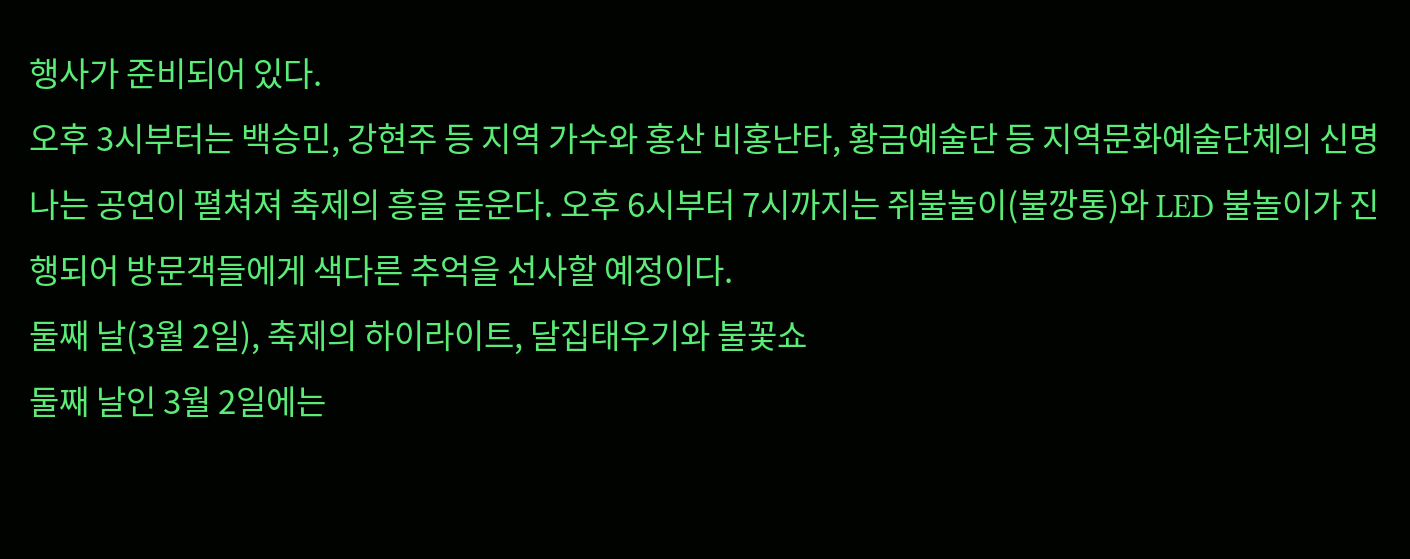행사가 준비되어 있다.
오후 3시부터는 백승민, 강현주 등 지역 가수와 홍산 비홍난타, 황금예술단 등 지역문화예술단체의 신명 나는 공연이 펼쳐져 축제의 흥을 돋운다. 오후 6시부터 7시까지는 쥐불놀이(불깡통)와 LED 불놀이가 진행되어 방문객들에게 색다른 추억을 선사할 예정이다.
둘째 날(3월 2일), 축제의 하이라이트, 달집태우기와 불꽃쇼
둘째 날인 3월 2일에는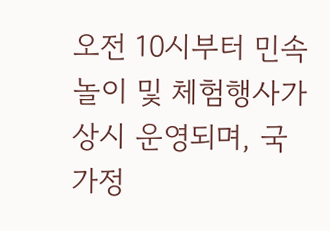오전 10시부터 민속놀이 및 체험행사가 상시 운영되며, 국가정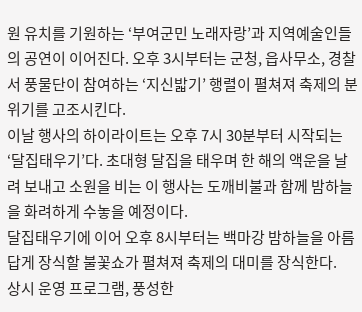원 유치를 기원하는 ‘부여군민 노래자랑’과 지역예술인들의 공연이 이어진다. 오후 3시부터는 군청, 읍사무소, 경찰서 풍물단이 참여하는 ‘지신밟기’ 행렬이 펼쳐져 축제의 분위기를 고조시킨다.
이날 행사의 하이라이트는 오후 7시 30분부터 시작되는 ‘달집태우기’다. 초대형 달집을 태우며 한 해의 액운을 날려 보내고 소원을 비는 이 행사는 도깨비불과 함께 밤하늘을 화려하게 수놓을 예정이다.
달집태우기에 이어 오후 8시부터는 백마강 밤하늘을 아름답게 장식할 불꽃쇼가 펼쳐져 축제의 대미를 장식한다.
상시 운영 프로그램, 풍성한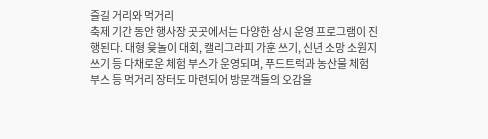즐길 거리와 먹거리
축제 기간 동안 행사장 곳곳에서는 다양한 상시 운영 프로그램이 진행된다. 대형 윷놀이 대회, 캘리그라피 가훈 쓰기, 신년 소망 소원지 쓰기 등 다채로운 체험 부스가 운영되며, 푸드트럭과 농산물 체험 부스 등 먹거리 장터도 마련되어 방문객들의 오감을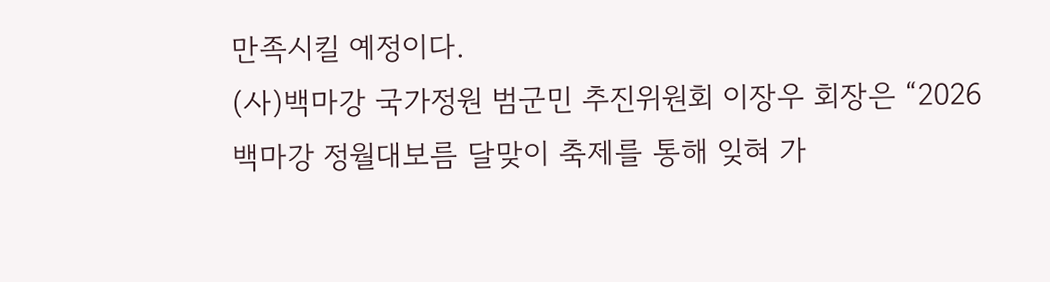만족시킬 예정이다.
(사)백마강 국가정원 범군민 추진위원회 이장우 회장은 “2026 백마강 정월대보름 달맞이 축제를 통해 잊혀 가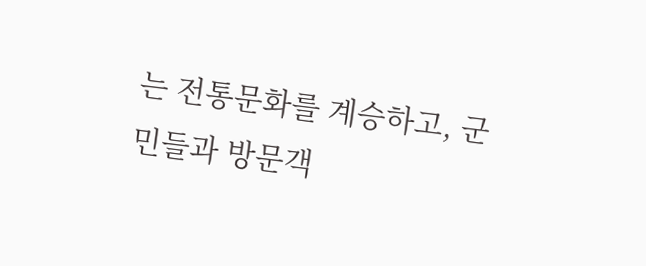는 전통문화를 계승하고, 군민들과 방문객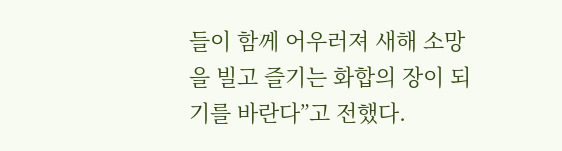들이 함께 어우러져 새해 소망을 빌고 즐기는 화합의 장이 되기를 바란다”고 전했다.